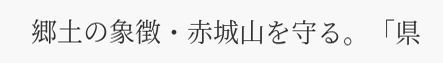郷土の象徴・赤城山を守る。「県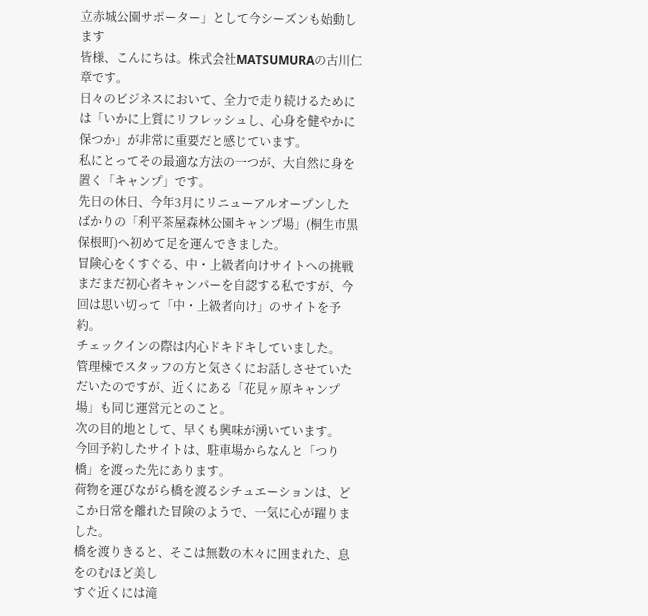立赤城公園サポーター」として今シーズンも始動します
皆様、こんにちは。株式会社MATSUMURAの古川仁章です。
日々のビジネスにおいて、全力で走り続けるためには「いかに上質にリフレッシュし、心身を健やかに保つか」が非常に重要だと感じています。
私にとってその最適な方法の一つが、大自然に身を置く「キャンプ」です。
先日の休日、今年3月にリニューアルオープンしたばかりの「利平茶屋森林公園キャンプ場」(桐生市黒保根町)へ初めて足を運んできました。
冒険心をくすぐる、中・上級者向けサイトへの挑戦
まだまだ初心者キャンパーを自認する私ですが、今回は思い切って「中・上級者向け」のサイトを予約。
チェックインの際は内心ドキドキしていました。
管理棟でスタッフの方と気さくにお話しさせていただいたのですが、近くにある「花見ヶ原キャンプ場」も同じ運営元とのこと。
次の目的地として、早くも興味が湧いています。
今回予約したサイトは、駐車場からなんと「つり橋」を渡った先にあります。
荷物を運びながら橋を渡るシチュエーションは、どこか日常を離れた冒険のようで、一気に心が躍りました。
橋を渡りきると、そこは無数の木々に囲まれた、息をのむほど美し
すぐ近くには滝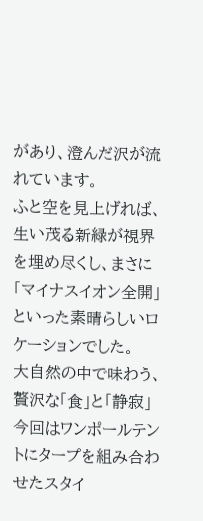があり、澄んだ沢が流れています。
ふと空を見上げれば、生い茂る新緑が視界を埋め尽くし、まさに「マイナスイオン全開」といった素晴らしいロケーションでした。
大自然の中で味わう、贅沢な「食」と「静寂」
今回はワンポールテントにタープを組み合わせたスタイ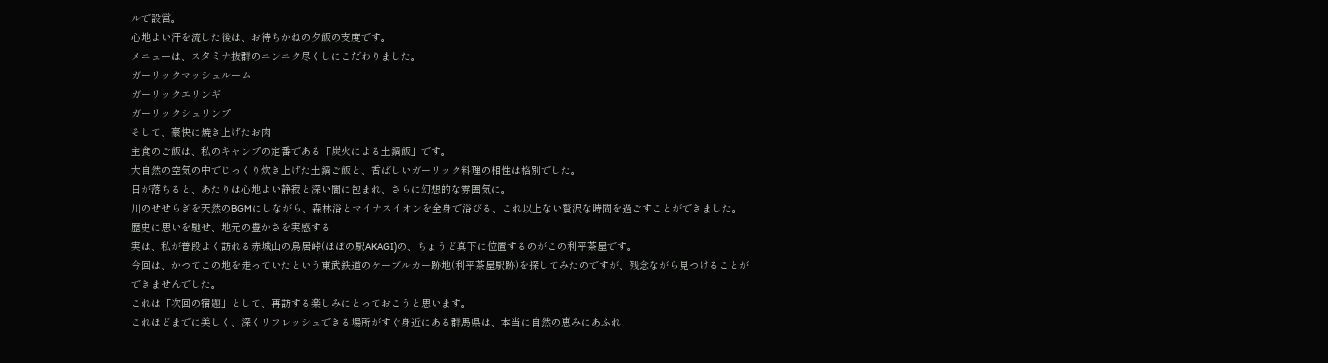ルで設営。
心地よい汗を流した後は、お待ちかねの夕飯の支度です。
メニューは、スタミナ抜群のニンニク尽くしにこだわりました。
ガーリックマッシュルーム
ガーリックエリンギ
ガーリックシュリンプ
そして、豪快に焼き上げたお肉
主食のご飯は、私のキャンプの定番である「炭火による土鍋飯」です。
大自然の空気の中でじっくり炊き上げた土鍋ご飯と、香ばしいガーリック料理の相性は格別でした。
日が落ちると、あたりは心地よい静寂と深い闇に包まれ、さらに幻想的な雰囲気に。
川のせせらぎを天然のBGMにしながら、森林浴とマイナスイオンを全身で浴びる、これ以上ない贅沢な時間を過ごすことができました。
歴史に思いを馳せ、地元の豊かさを実感する
実は、私が普段よく訪れる赤城山の鳥居峠(ほぼの駅AKAGI)の、ちょうど真下に位置するのがこの利平茶屋です。
今回は、かつてこの地を走っていたという東武鉄道のケーブルカー跡地(利平茶屋駅跡)を探してみたのですが、残念ながら見つけることができませんでした。
これは「次回の宿題」として、再訪する楽しみにとっておこうと思います。
これほどまでに美しく、深くリフレッシュできる場所がすぐ身近にある群馬県は、本当に自然の恵みにあふれ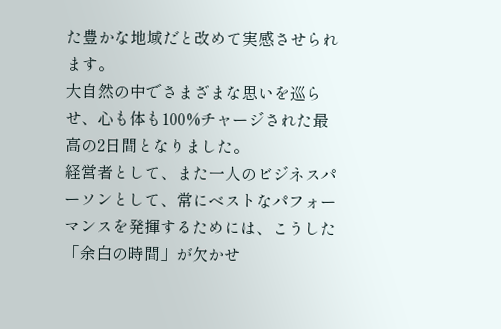た豊かな地域だと改めて実感させられます。
大自然の中でさまざまな思いを巡らせ、心も体も100%チャージされた最高の2日間となりました。
経営者として、また一人のビジネスパーソンとして、常にベストなパフォーマンスを発揮するためには、こうした「余白の時間」が欠かせ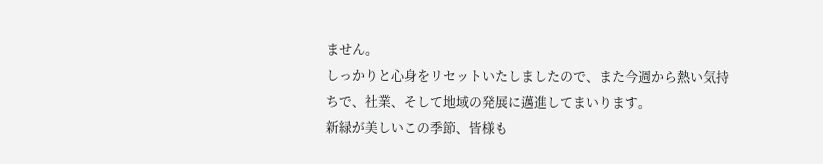ません。
しっかりと心身をリセットいたしましたので、また今週から熱い気持ちで、社業、そして地域の発展に邁進してまいります。
新緑が美しいこの季節、皆様も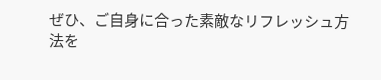ぜひ、ご自身に合った素敵なリフレッシュ方法を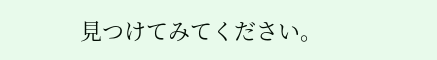見つけてみてください。